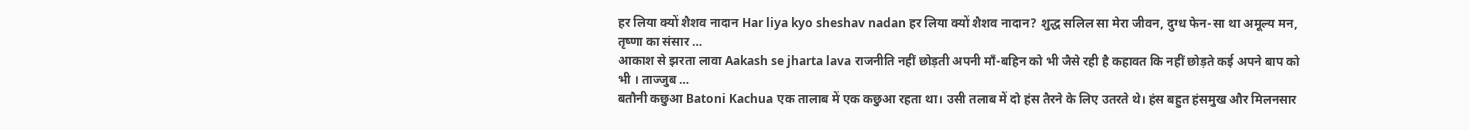हर लिया क्यों शैशव नादान Har liya kyo sheshav nadan हर लिया क्यों शैशव नादान? शुद्ध सलिल सा मेरा जीवन, दुग्ध फेन-सा था अमूल्य मन, तृष्णा का संसार …
आकाश से झरता लावा Aakash se jharta lava राजनीति नहीं छोड़ती अपनी माँ-बहिन को भी जैसे रही है कहावत कि नहीं छोड़ते कई अपने बाप को भी । ताज्जुब …
बतौनी कछुआ Batoni Kachua एक तालाब में एक कछुआ रहता था। उसी तलाब में दो हंस तैरने के लिए उतरते थे। हंस बहुत हंसमुख और मिलनसार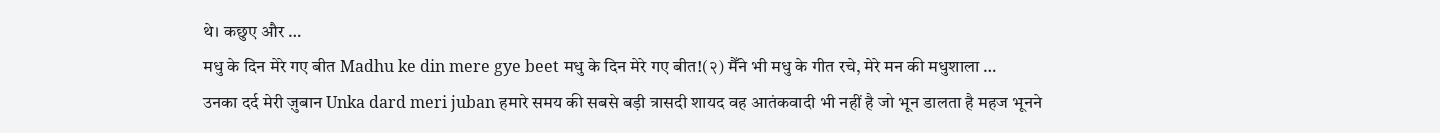थे। कछुए और …
मधु के दिन मेरे गए बीत Madhu ke din mere gye beet मधु के दिन मेरे गए बीत!(२) मैँने भी मधु के गीत रचे, मेरे मन की मधुशाला …
उनका दर्द मेरी ज़ुबान Unka dard meri juban हमारे समय की सबसे बड़ी त्रासदी शायद वह आतंकवादी भी नहीं है जो भून डालता है महज भूनने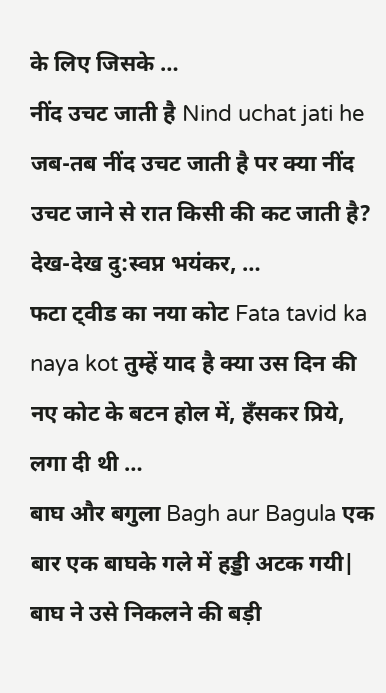के लिए जिसके …
नींद उचट जाती है Nind uchat jati he जब-तब नींद उचट जाती है पर क्या नींद उचट जाने से रात किसी की कट जाती है? देख-देख दु:स्वप्न भयंकर, …
फटा ट्वीड का नया कोट Fata tavid ka naya kot तुम्हें याद है क्या उस दिन की नए कोट के बटन होल में, हँसकर प्रिये, लगा दी थी …
बाघ और बगुला Bagh aur Bagula एक बार एक बाघके गले में हड्डी अटक गयी| बाघ ने उसे निकलने की बड़ी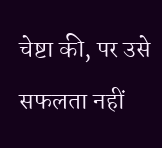चेष्टा की, पर उसे सफलता नहीं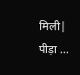मिली| पीड़ा …